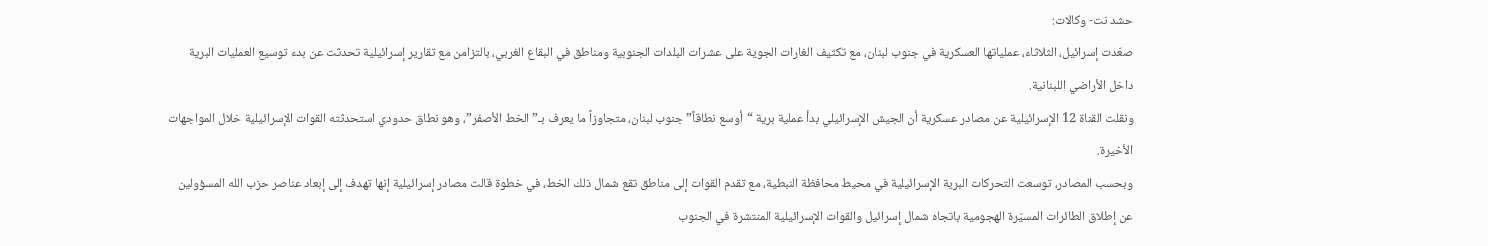حشد نت- وكالات:
صعّدت إسرائيل، الثلاثاء، عملياتها العسكرية في جنوب لبنان، مع تكثيف الغارات الجوية على عشرات البلدات الجنوبية ومناطق في البقاع الغربي، بالتزامن مع تقارير إسرائيلية تحدثت عن بدء توسيع العمليات البرية داخل الأراضي اللبنانية.
ونقلت القناة 12 الإسرائيلية عن مصادر عسكرية أن الجيش الإسرائيلي بدأ عملية برية “أوسع نطاقاً” جنوب لبنان، متجاوزاً ما يعرف بـ”الخط الأصفر”، وهو نطاق حدودي استحدثته القوات الإسرائيلية خلال المواجهات الأخيرة.
وبحسب المصادر، توسعت التحركات البرية الإسرائيلية في محيط محافظة النبطية، مع تقدم القوات إلى مناطق تقع شمال ذلك الخط، في خطوة قالت مصادر إسرائيلية إنها تهدف إلى إبعاد عناصر حزب الله المسؤولين عن إطلاق الطائرات المسيّرة الهجومية باتجاه شمال إسرائيل والقوات الإسرائيلية المنتشرة في الجنوب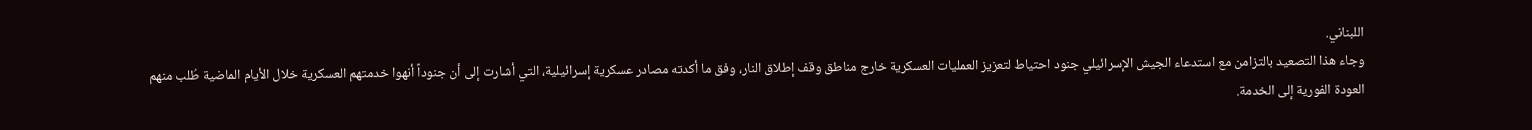اللبناني.
وجاء هذا التصعيد بالتزامن مع استدعاء الجيش الإسرائيلي جنود احتياط لتعزيز العمليات العسكرية خارج مناطق وقف إطلاق النار، وفق ما أكدته مصادر عسكرية إسرائيلية، التي أشارت إلى أن جنوداً أنهوا خدمتهم العسكرية خلال الأيام الماضية طُلب منهم العودة الفورية إلى الخدمة.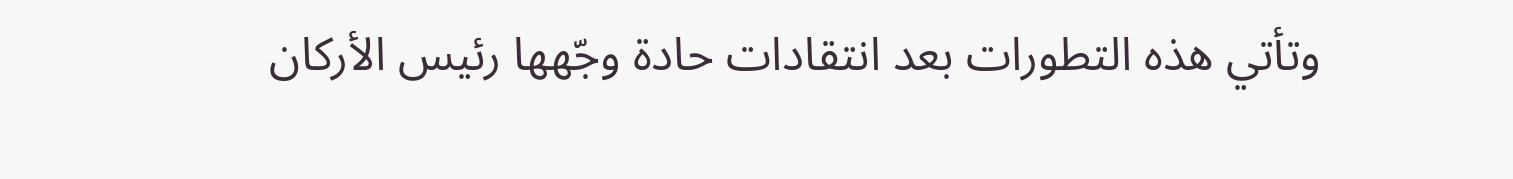وتأتي هذه التطورات بعد انتقادات حادة وجّهها رئيس الأركان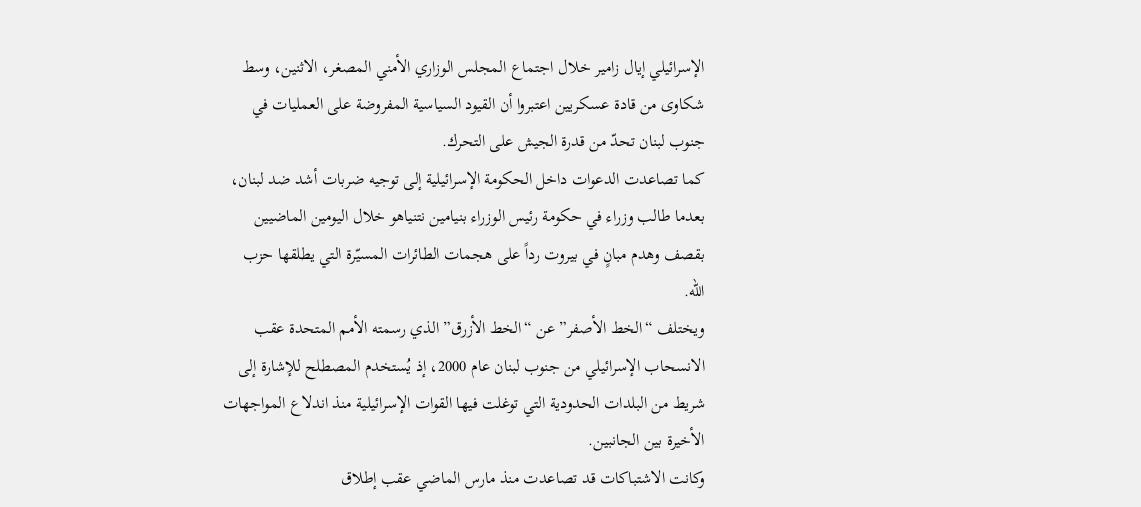الإسرائيلي إيال زامير خلال اجتماع المجلس الوزاري الأمني المصغر، الاثنين، وسط شكاوى من قادة عسكريين اعتبروا أن القيود السياسية المفروضة على العمليات في جنوب لبنان تحدّ من قدرة الجيش على التحرك.
كما تصاعدت الدعوات داخل الحكومة الإسرائيلية إلى توجيه ضربات أشد ضد لبنان، بعدما طالب وزراء في حكومة رئيس الوزراء بنيامين نتنياهو خلال اليومين الماضيين بقصف وهدم مبانٍ في بيروت رداً على هجمات الطائرات المسيّرة التي يطلقها حزب الله.
ويختلف “الخط الأصفر” عن “الخط الأزرق” الذي رسمته الأمم المتحدة عقب الانسحاب الإسرائيلي من جنوب لبنان عام 2000، إذ يُستخدم المصطلح للإشارة إلى شريط من البلدات الحدودية التي توغلت فيها القوات الإسرائيلية منذ اندلاع المواجهات الأخيرة بين الجانبين.
وكانت الاشتباكات قد تصاعدت منذ مارس الماضي عقب إطلاق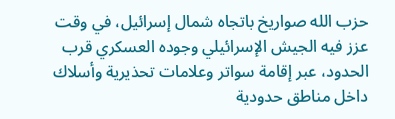حزب الله صواريخ باتجاه شمال إسرائيل، في وقت عزز فيه الجيش الإسرائيلي وجوده العسكري قرب الحدود، عبر إقامة سواتر وعلامات تحذيرية وأسلاك داخل مناطق حدودية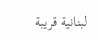لبنانية قريبة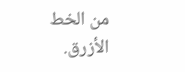من الخط الأزرق.